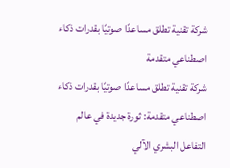شركة تقنية تطلق مساعدًا صوتيًا بقدرات ذكاء اصطناعي متقدمة
شركة تقنية تطلق مساعدًا صوتيًا بقدرات ذكاء اصطناعي متقدمة: ثورة جديدة في عالم التفاعل البشري الآلي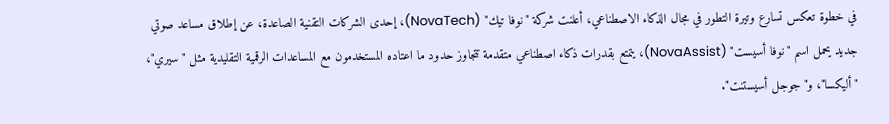في خطوة تعكس تسارع وتيرة التطور في مجال الذكاء الاصطناعي، أعلنت شركة "نوفا تيك" (NovaTech)، إحدى الشركات التقنية الصاعدة، عن إطلاق مساعد صوتي جديد يحمل اسم "نوفا أسيست" (NovaAssist)، يتمتع بقدرات ذكاء اصطناعي متقدمة تتجاوز حدود ما اعتاده المستخدمون مع المساعدات الرقمية التقليدية مثل "سيري"، "أليكسا"، و"جوجل أسيستنت".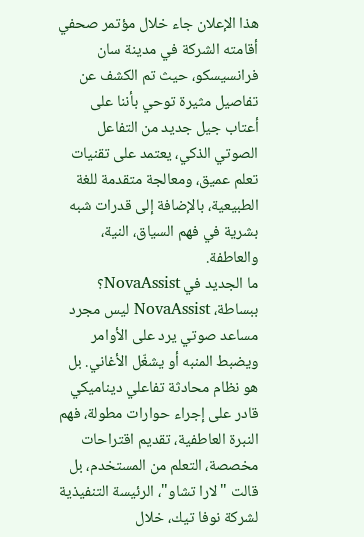هذا الإعلان جاء خلال مؤتمر صحفي أقامته الشركة في مدينة سان فرانسيسكو، حيث تم الكشف عن تفاصيل مثيرة توحي بأننا على أعتاب جيل جديد من التفاعل الصوتي الذكي، يعتمد على تقنيات تعلم عميق، ومعالجة متقدمة للغة الطبيعية، بالإضافة إلى قدرات شبه بشرية في فهم السياق، النية، والعاطفة.
ما الجديد في NovaAssist؟
ببساطة، NovaAssist ليس مجرد مساعد صوتي يرد على الأوامر ويضبط المنبه أو يشغّل الأغاني. بل هو نظام محادثة تفاعلي ديناميكي قادر على إجراء حوارات مطولة، فهم النبرة العاطفية، تقديم اقتراحات مخصصة، التعلم من المستخدم، بل
قالت "لارا تشاو"، الرئيسة التنفيذية لشركة نوفا تيك، خلال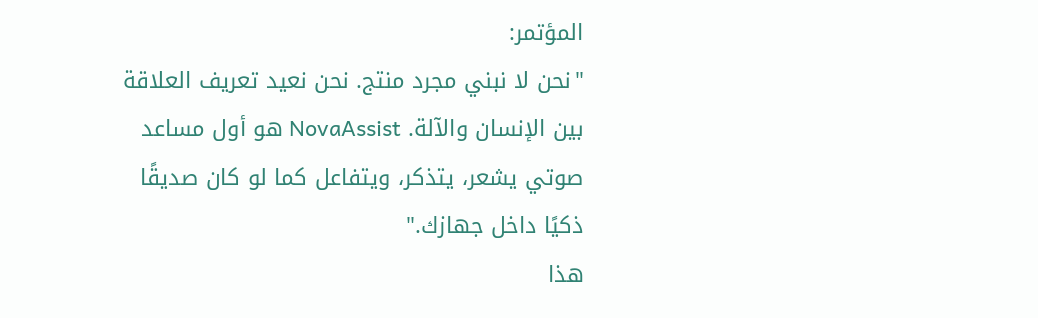المؤتمر:
"نحن لا نبني مجرد منتج. نحن نعيد تعريف العلاقة بين الإنسان والآلة. NovaAssist هو أول مساعد صوتي يشعر، يتذكر، ويتفاعل كما لو كان صديقًا ذكيًا داخل جهازك."
هذا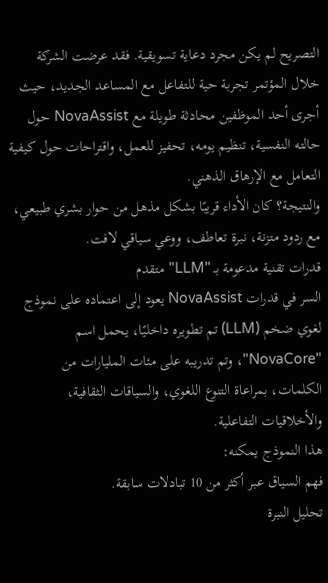التصريح لم يكن مجرد دعاية تسويقية. فقد عرضت الشركة خلال المؤتمر تجربة حية للتفاعل مع المساعد الجديد، حيث أجرى أحد الموظفين محادثة طويلة مع NovaAssist حول حالته النفسية، تنظيم يومه، تحفيز للعمل، واقتراحات حول كيفية التعامل مع الإرهاق الذهني.
والنتيجة؟ كان الأداء قريبًا بشكل مذهل من حوار بشري طبيعي، مع ردود متزنة، نبرة تعاطف، ووعي سياقي لافت.
قدرات تقنية مدعومة بـ "LLM" متقدم
السر في قدرات NovaAssist يعود إلى اعتماده على نموذج لغوي ضخم (LLM) تم تطويره داخليًا، يحمل اسم "NovaCore"، وتم تدريبه على مئات المليارات من الكلمات، بمراعاة التنوع اللغوي، والسياقات الثقافية، والأخلاقيات التفاعلية.
هذا النموذج يمكنه:
فهم السياق عبر أكثر من 10 تبادلات سابقة.
تحليل النبرة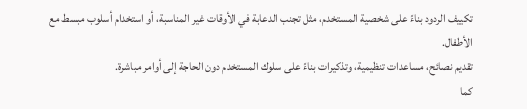تكييف الردود بناءً على شخصية المستخدم، مثل تجنب الدعابة في الأوقات غير المناسبة، أو استخدام أسلوب مبسط مع الأطفال.
تقديم نصائح، مساعدات تنظيمية، وتذكيرات بناءً على سلوك المستخدم دون الحاجة إلى أوامر مباشرة.
كما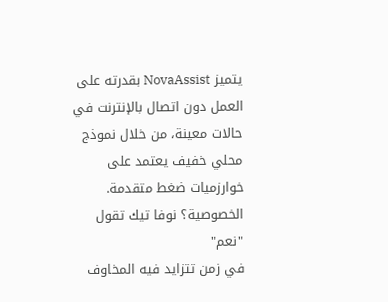يتميز NovaAssist بقدرته على العمل دون اتصال بالإنترنت في حالات معينة، من خلال نموذج محلي خفيف يعتمد على خوارزميات ضغط متقدمة.
الخصوصية؟ نوفا تيك تقول "نعم"
في زمن تتزايد فيه المخاوف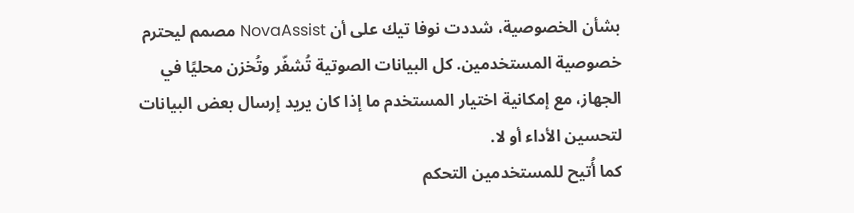بشأن الخصوصية، شددت نوفا تيك على أن NovaAssist مصمم ليحترم خصوصية المستخدمين. كل البيانات الصوتية تُشفّر وتُخزن محليًا في الجهاز، مع إمكانية اختيار المستخدم ما إذا كان يريد إرسال بعض البيانات لتحسين الأداء أو لا.
كما أُتيح للمستخدمين التحكم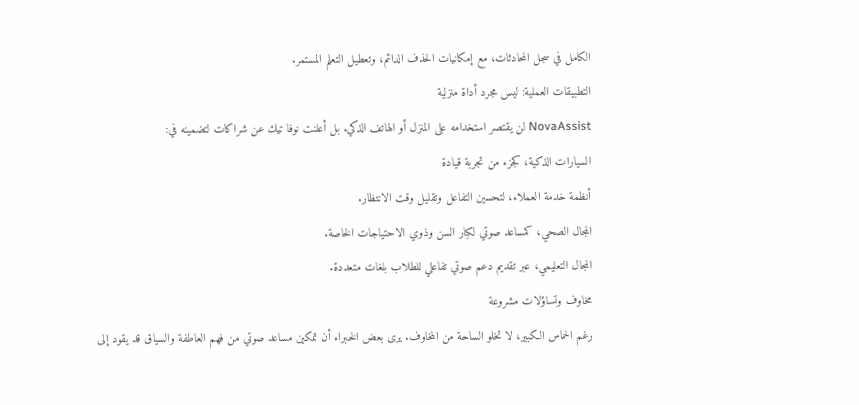الكامل في سجل المحادثات، مع إمكانيات الحذف الدائم، وتعطيل التعلم المستمر.
التطبيقات العملية: ليس مجرد أداة منزلية
NovaAssist لن يقتصر استخدامه على المنزل أو الهاتف الذكي. بل أعلنت نوفا تيك عن شراكات لتضمينه في:
السيارات الذكية، كجزء من تجربة قيادة
أنظمة خدمة العملاء، لتحسين التفاعل وتقليل وقت الانتظار.
المجال الصحي، كمساعد صوتي لكبار السن وذوي الاحتياجات الخاصة.
المجال التعليمي، عبر تقديم دعم صوتي تفاعلي للطلاب بلغات متعددة.
مخاوف وتساؤلات مشروعة
رغم الحماس الكبير، لا تخلو الساحة من المخاوف. يرى بعض الخبراء أن تمكين مساعد صوتي من فهم العاطفة والسياق قد يقود إلى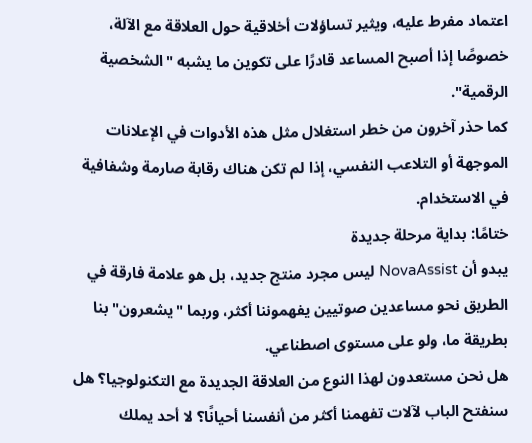اعتماد مفرط عليه، ويثير تساؤلات أخلاقية حول العلاقة مع الآلة، خصوصًا إذا أصبح المساعد قادرًا على تكوين ما يشبه "الشخصية الرقمية".
كما حذر آخرون من خطر استغلال مثل هذه الأدوات في الإعلانات الموجهة أو التلاعب النفسي، إذا لم تكن هناك رقابة صارمة وشفافية في الاستخدام.
ختامًا: بداية مرحلة جديدة
يبدو أن NovaAssist ليس مجرد منتج جديد، بل هو علامة فارقة في الطريق نحو مساعدين صوتيين يفهموننا أكثر، وربما "يشعرون" بنا بطريقة ما، ولو على مستوى اصطناعي.
هل نحن مستعدون لهذا النوع من العلاقة الجديدة مع التكنولوجيا؟ هل سنفتح الباب لآلات تفهمنا أكثر من أنفسنا أحيانًا؟ لا أحد يملك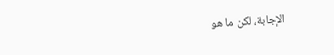الإجابة، لكن ما هو